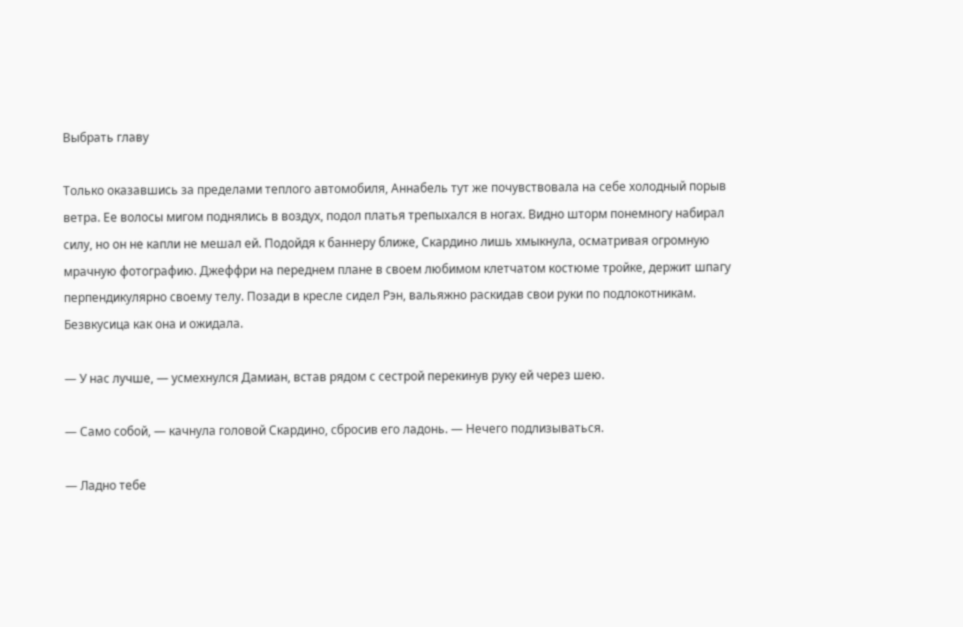Выбрать главу

Только оказавшись за пределами теплого автомобиля, Аннабель тут же почувствовала на себе холодный порыв ветра. Ее волосы мигом поднялись в воздух, подол платья трепыхался в ногах. Видно шторм понемногу набирал силу, но он не капли не мешал ей. Подойдя к баннеру ближе, Скардино лишь хмыкнула, осматривая огромную мрачную фотографию. Джеффри на переднем плане в своем любимом клетчатом костюме тройке, держит шпагу перпендикулярно своему телу. Позади в кресле сидел Рэн, вальяжно раскидав свои руки по подлокотникам. Безвкусица как она и ожидала.

— У нас лучше, — усмехнулся Дамиан, встав рядом с сестрой перекинув руку ей через шею.

— Само собой, — качнула головой Скардино, сбросив его ладонь. — Нечего подлизываться.

— Ладно тебе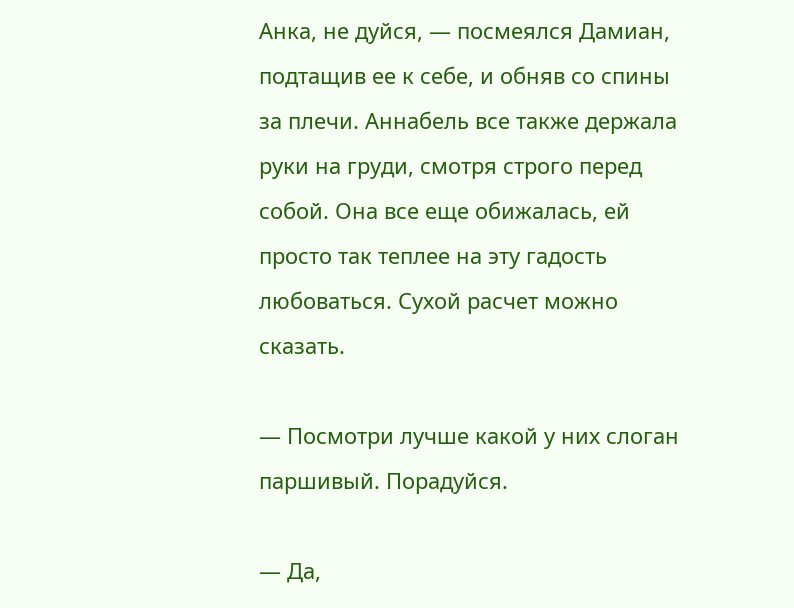Анка, не дуйся, — посмеялся Дамиан, подтащив ее к себе, и обняв со спины за плечи. Аннабель все также держала руки на груди, смотря строго перед собой. Она все еще обижалась, ей просто так теплее на эту гадость любоваться. Сухой расчет можно сказать.

— Посмотри лучше какой у них слоган паршивый. Порадуйся.

— Да,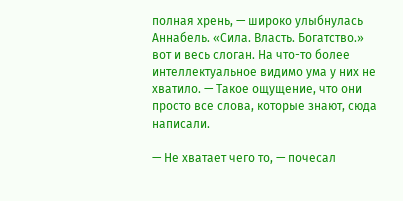полная хрень, — широко улыбнулась Аннабель. «Сила. Власть. Богатство.» вот и весь слоган. На что-то более интеллектуальное видимо ума у них не хватило. — Такое ощущение, что они просто все слова, которые знают, сюда написали.

— Не хватает чего то, — почесал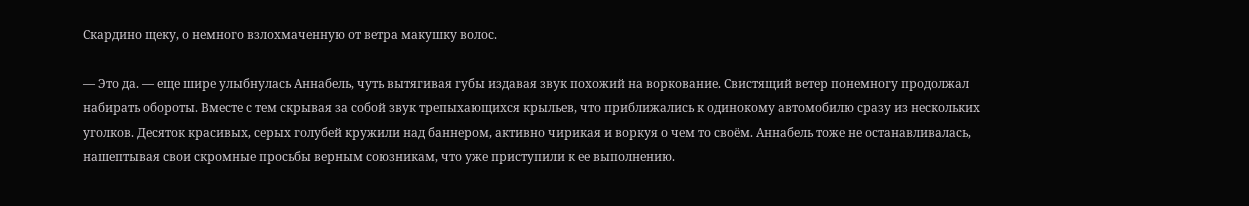Скардино щеку, о немного взлохмаченную от ветра макушку волос.

— Это да. — еще шире улыбнулась Аннабель, чуть вытягивая губы издавая звук похожий на воркование. Свистящий ветер понемногу продолжал набирать обороты. Вместе с тем скрывая за собой звук трепыхающихся крыльев, что приближались к одинокому автомобилю сразу из нескольких уголков. Десяток красивых, серых голубей кружили над баннером, активно чирикая и воркуя о чем то своём. Аннабель тоже не останавливалась, нашептывая свои скромные просьбы верным союзникам, что уже приступили к ее выполнению.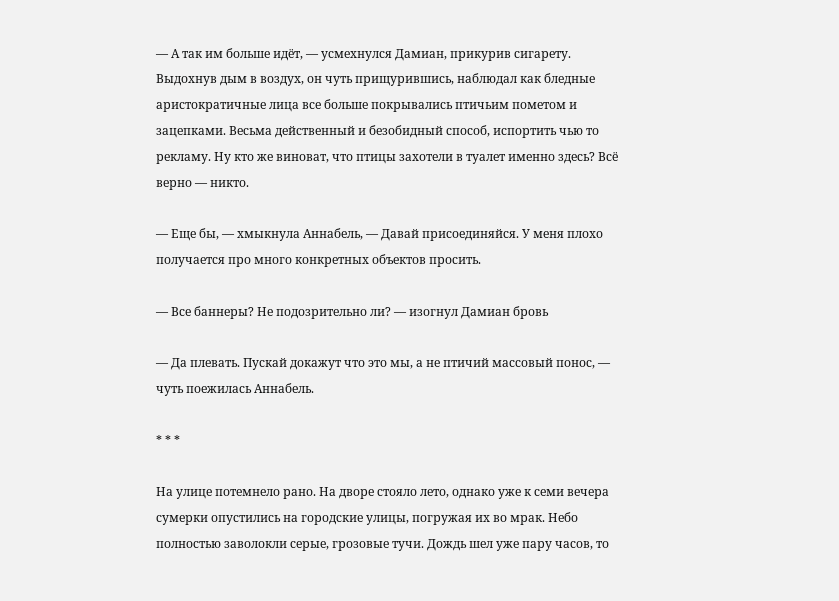— А так им больше идёт, — усмехнулся Дамиан, прикурив сигарету. Выдохнув дым в воздух, он чуть прищурившись, наблюдал как бледные аристократичные лица все больше покрывались птичьим пометом и зацепками. Весьма действенный и безобидный способ, испортить чью то рекламу. Ну кто же виноват, что птицы захотели в туалет именно здесь? Всё верно — никто.

— Еще бы, — хмыкнула Аннабель, — Давай присоединяйся. У меня плохо получается про много конкретных объектов просить.

— Все баннеры? Не подозрительно ли? — изогнул Дамиан бровь

— Да плевать. Пускай докажут что это мы, а не птичий массовый понос, — чуть поежилась Аннабель.

* * *

На улице потемнело рано. На дворе стояло лето, однако уже к семи вечера сумерки опустились на городские улицы, погружая их во мрак. Небо полностью заволокли серые, грозовые тучи. Дождь шел уже пару часов, то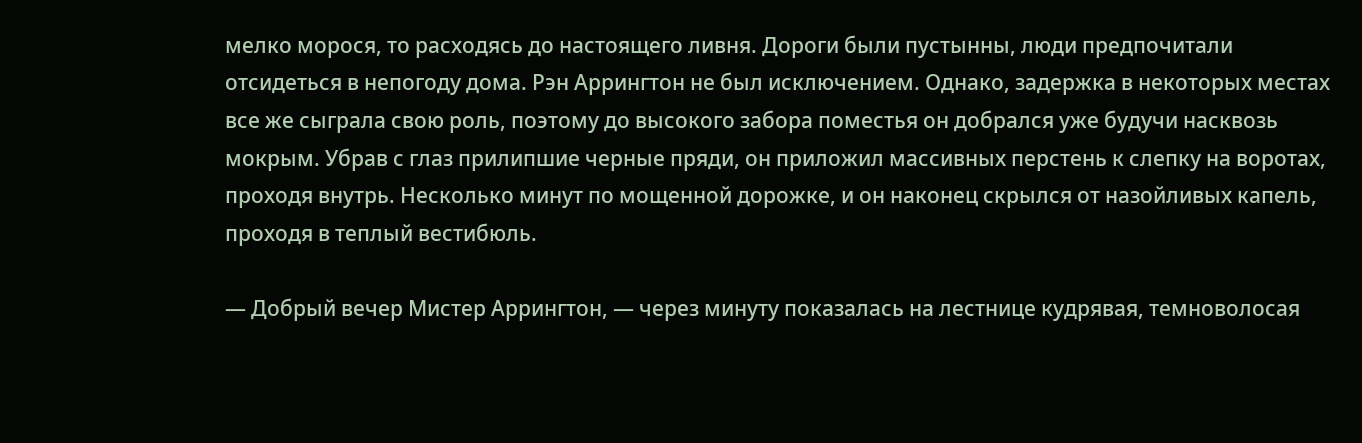мелко морося, то расходясь до настоящего ливня. Дороги были пустынны, люди предпочитали отсидеться в непогоду дома. Рэн Аррингтон не был исключением. Однако, задержка в некоторых местах все же сыграла свою роль, поэтому до высокого забора поместья он добрался уже будучи насквозь мокрым. Убрав с глаз прилипшие черные пряди, он приложил массивных перстень к слепку на воротах, проходя внутрь. Несколько минут по мощенной дорожке, и он наконец скрылся от назойливых капель, проходя в теплый вестибюль.

— Добрый вечер Мистер Аррингтон, — через минуту показалась на лестнице кудрявая, темноволосая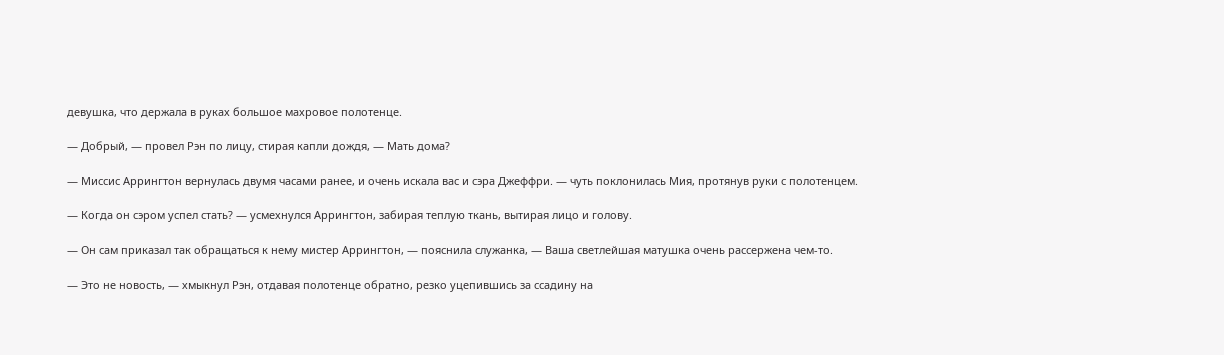девушка, что держала в руках большое махровое полотенце.

— Добрый, — провел Рэн по лицу, стирая капли дождя, — Мать дома?

— Миссис Аррингтон вернулась двумя часами ранее, и очень искала вас и сэра Джеффри. — чуть поклонилась Мия, протянув руки с полотенцем.

— Когда он сэром успел стать? — усмехнулся Аррингтон, забирая теплую ткань, вытирая лицо и голову.

— Он сам приказал так обращаться к нему мистер Аррингтон, — пояснила служанка, — Ваша светлейшая матушка очень рассержена чем-то.

— Это не новость, — хмыкнул Рэн, отдавая полотенце обратно, резко уцепившись за ссадину на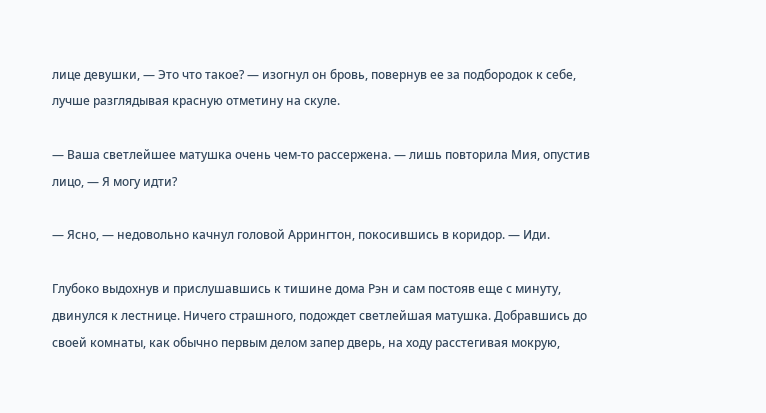лице девушки, — Это что такое? — изогнул он бровь, повернув ее за подбородок к себе, лучше разглядывая красную отметину на скуле.

— Ваша светлейшее матушка очень чем-то рассержена. — лишь повторила Мия, опустив лицо, — Я могу идти?

— Ясно, — недовольно качнул головой Аррингтон, покосившись в коридор. — Иди.

Глубоко выдохнув и прислушавшись к тишине дома Рэн и сам постояв еще с минуту, двинулся к лестнице. Ничего страшного, подождет светлейшая матушка. Добравшись до своей комнаты, как обычно первым делом запер дверь, на ходу расстегивая мокрую,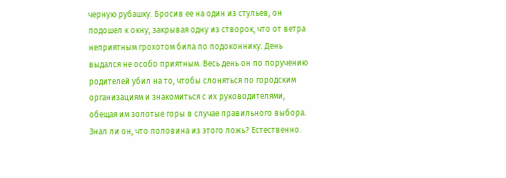черную рубашку. Бросив ее на один из стульев, он подошел к окну, закрывая одну из створок, что от ветра неприятным грохотом била по подоконнику. День выдался не особо приятным. Весь день он по поручению родителей убил на то, чтобы слоняться по городским организациям и знакомиться с их руководителями, обещая им золотые горы в случае правильного выбора. Знал ли он, что половина из этого ложь? Естественно.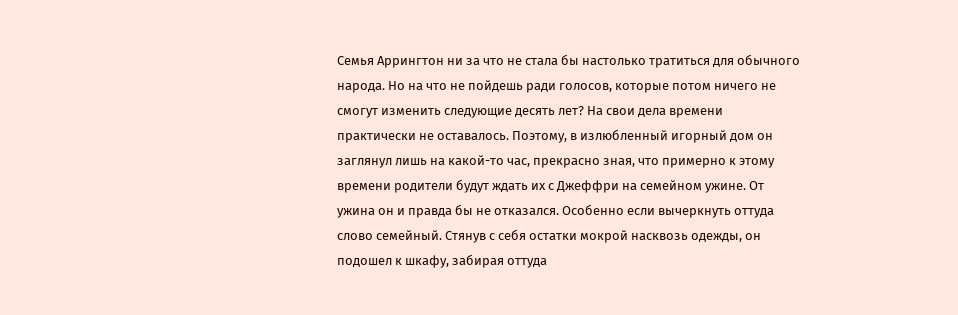Семья Аррингтон ни за что не стала бы настолько тратиться для обычного народа. Но на что не пойдешь ради голосов, которые потом ничего не смогут изменить следующие десять лет? На свои дела времени практически не оставалось. Поэтому, в излюбленный игорный дом он заглянул лишь на какой-то час, прекрасно зная, что примерно к этому времени родители будут ждать их с Джеффри на семейном ужине. От ужина он и правда бы не отказался. Особенно если вычеркнуть оттуда слово семейный. Стянув с себя остатки мокрой насквозь одежды, он подошел к шкафу, забирая оттуда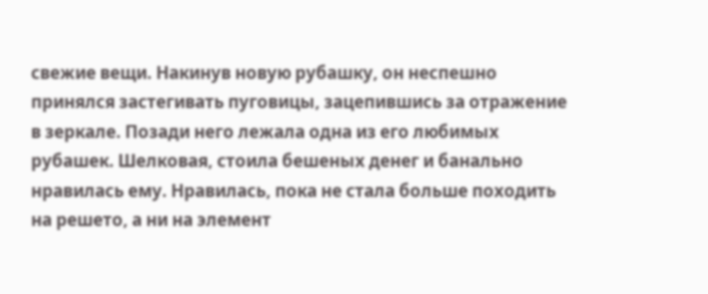свежие вещи. Накинув новую рубашку, он неспешно принялся застегивать пуговицы, зацепившись за отражение в зеркале. Позади него лежала одна из его любимых рубашек. Шелковая, стоила бешеных денег и банально нравилась ему. Нравилась, пока не стала больше походить на решето, а ни на элемент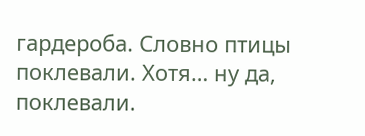гардероба. Словно птицы поклевали. Хотя… ну да, поклевали.